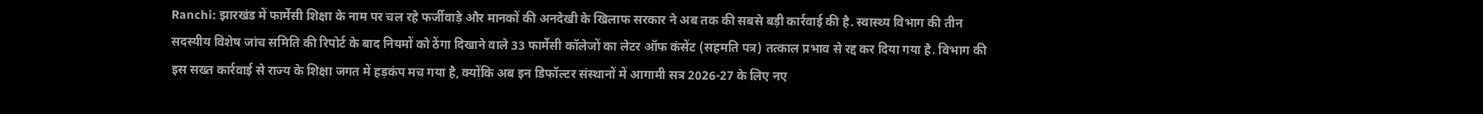Ranchi: झारखंड में फार्मेसी शिक्षा के नाम पर चल रहे फर्जीवाड़े और मानकों की अनदेखी के खिलाफ सरकार ने अब तक की सबसे बड़ी कार्रवाई की है. स्वास्थ्य विभाग की तीन सदस्यीय विशेष जांच समिति की रिपोर्ट के बाद नियमों को ठेंगा दिखाने वाले 33 फार्मेसी कॉलेजों का लेटर ऑफ कंसेंट (सहमति पत्र) तत्काल प्रभाव से रद्द कर दिया गया है. विभाग की इस सख्त कार्रवाई से राज्य के शिक्षा जगत में हड़कंप मच गया है, क्योंकि अब इन डिफॉल्टर संस्थानों में आगामी सत्र 2026-27 के लिए नए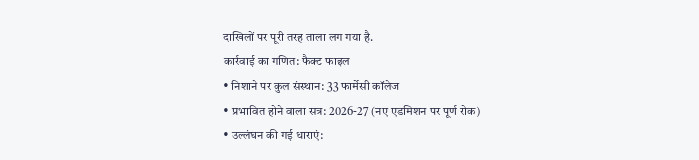दाखिलों पर पूरी तरह ताला लग गया है.
कार्रवाई का गणित: फैक्ट फाइल
• निशाने पर कुल संस्थान: 33 फार्मेसी कॉलेज
• प्रभावित होने वाला सत्र: 2026-27 (नए एडमिशन पर पूर्ण रोक)
• उल्लंघन की गई धाराएं: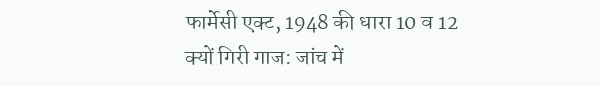फार्मेसी एक्ट, 1948 की धारा 10 व 12
क्यों गिरी गाज: जांच में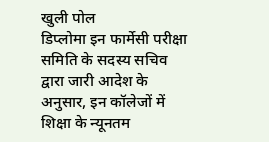खुली पोल
डिप्लोमा इन फार्मेसी परीक्षा समिति के सदस्य सचिव द्वारा जारी आदेश के अनुसार, इन कॉलेजों में शिक्षा के न्यूनतम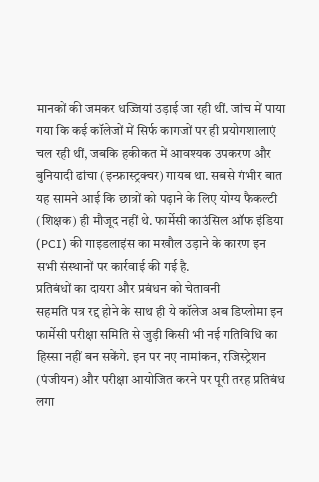मानकों की जमकर धज्जियां उड़ाई जा रही थीं. जांच में पाया गया कि कई कॉलेजों में सिर्फ कागजों पर ही प्रयोगशालाएं चल रही थीं, जबकि हकीकत में आवश्यक उपकरण और बुनियादी ढांचा (इन्फ्रास्ट्रक्चर) गायब था. सबसे गंभीर बात यह सामने आई कि छात्रों को पढ़ाने के लिए योग्य फैकल्टी (शिक्षक) ही मौजूद नहीं थे. फार्मेसी काउंसिल ऑफ इंडिया (PCI) की गाइडलाइंस का मखौल उड़ाने के कारण इन सभी संस्थानों पर कार्रवाई की गई है.
प्रतिबंधों का दायरा और प्रबंधन को चेतावनी
सहमति पत्र रद्द होने के साथ ही ये कॉलेज अब डिप्लोमा इन फार्मेसी परीक्षा समिति से जुड़ी किसी भी नई गतिविधि का हिस्सा नहीं बन सकेंगे. इन पर नए नामांकन, रजिस्ट्रेशन (पंजीयन) और परीक्षा आयोजित करने पर पूरी तरह प्रतिबंध लगा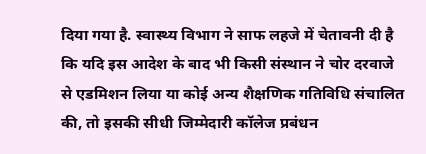दिया गया है. स्वास्थ्य विभाग ने साफ लहजे में चेतावनी दी है कि यदि इस आदेश के बाद भी किसी संस्थान ने चोर दरवाजे से एडमिशन लिया या कोई अन्य शैक्षणिक गतिविधि संचालित की, तो इसकी सीधी जिम्मेदारी कॉलेज प्रबंधन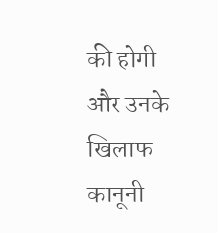की होगी और उनके खिलाफ कानूनी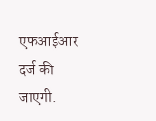एफआईआर दर्ज की जाएगी.